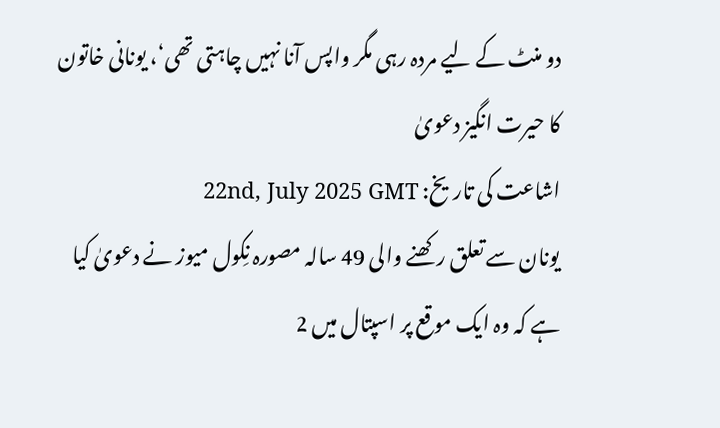دو منٹ کے لیے مردہ رہی مگر واپس آنا نہیں چاہتی تھی‘، یونانی خاتون کا حیرت انگیز دعویٰ
اشاعت کی تاریخ: 22nd, July 2025 GMT
یونان سے تعلق رکھنے والی 49 سالہ مصورہ نِکول میوز نے دعویٰ کیا ہے کہ وہ ایک موقع پر اسپتال میں 2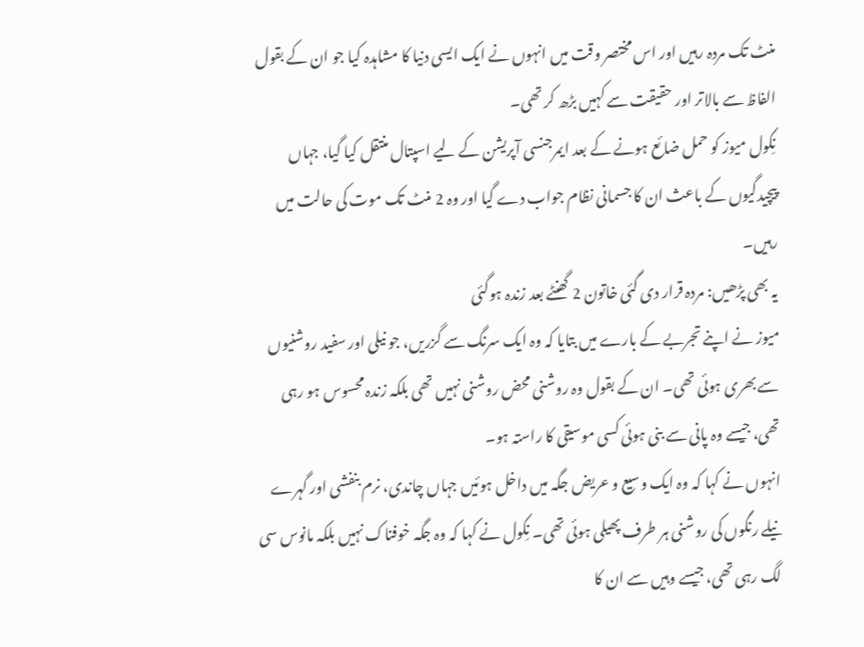منٹ تک مردہ رہیں اور اس مختصر وقت میں انہوں نے ایک ایسی دنیا کا مشاہدہ کیا جو ان کے بقول الفاظ سے بالاتر اور حقیقت سے کہیں بڑھ کر تھی۔
نِکول میوز کو حمل ضائع ہونے کے بعد ایمرجنسی آپریشن کے لیے اسپتال منتقل کیا گیا، جہاں پیچیدگیوں کے باعث ان کا جسمانی نظام جواب دے گیا اور وہ 2 منٹ تک موت کی حالت میں رہیں۔
یہ بھی پڑھیں: مردہ قرار دی گئی خاتون 2 گھنٹے بعد زندہ ہوگئی
میوز نے اپنے تجربے کے بارے میں بتایا کہ وہ ایک سرنگ سے گزریں، جو نیلی اور سفید روشنیوں سے بھری ہوئی تھی۔ ان کے بقول وہ روشنی محض روشنی نہیں تھی بلکہ زندہ محسوس ہو رہی تھی، جیسے وہ پانی سے بنی ہوئی کسی موسیقی کا راستہ ہو۔
انہوں نے کہا کہ وہ ایک وسیع و عریض جگہ میں داخل ہوئیں جہاں چاندی، نرم بنفشی اور گہرے نیلے رنگوں کی روشنی ہر طرف پھیلی ہوئی تھی۔ نِکول نے کہا کہ وہ جگہ خوفناک نہیں بلکہ مانوس سی لگ رہی تھی، جیسے وہیں سے ان کا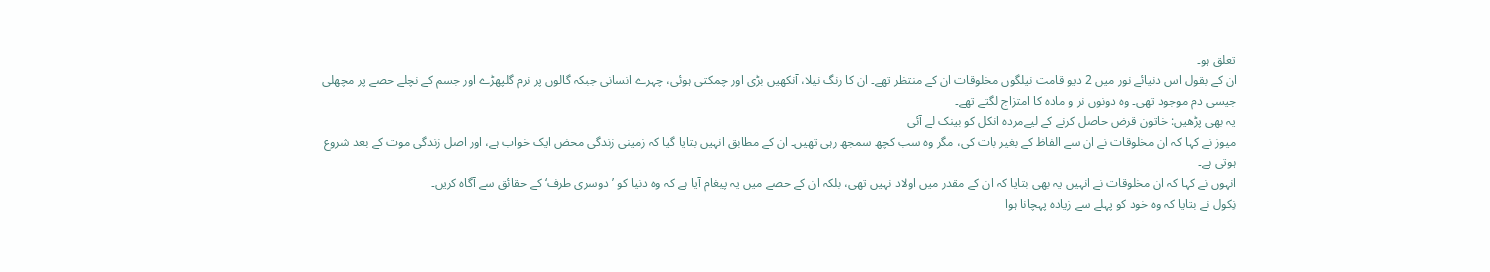تعلق ہو۔
ان کے بقول اس دنیائے نور میں 2 دیو قامت نیلگوں مخلوقات ان کے منتظر تھے۔ ان کا رنگ نیلا، آنکھیں بڑی اور چمکتی ہوئی، چہرے انسانی جبکہ گالوں پر نرم گلپھڑے اور جسم کے نچلے حصے پر مچھلی جیسی دم موجود تھی۔ وہ دونوں نر و مادہ کا امتزاج لگتے تھے۔
یہ بھی پڑھیں: خاتون قرض حاصل کرنے کے لیےمردہ انکل کو بینک لے آئی
میوز نے کہا کہ ان مخلوقات نے ان سے الفاظ کے بغیر بات کی، مگر وہ سب کچھ سمجھ رہی تھیں۔ ان کے مطابق انہیں بتایا گیا کہ زمینی زندگی محض ایک خواب ہے، اور اصل زندگی موت کے بعد شروع ہوتی ہے۔
انہوں نے کہا کہ ان مخلوقات نے انہیں یہ بھی بتایا کہ ان کے مقدر میں اولاد نہیں تھی، بلکہ ان کے حصے میں یہ پیغام آیا ہے کہ وہ دنیا کو ’دوسری طرف‘ کے حقائق سے آگاہ کریں۔
نِکول نے بتایا کہ وہ خود کو پہلے سے زیادہ پہچانا ہوا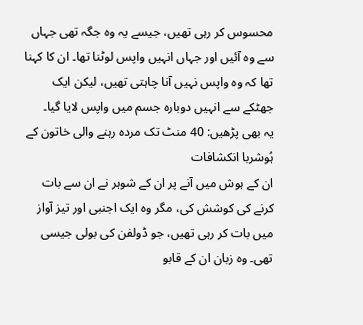محسوس کر رہی تھیں، جیسے یہ وہ جگہ تھی جہاں سے وہ آئیں اور جہاں انہیں واپس لوٹنا تھا۔ ان کا کہنا تھا کہ وہ واپس نہیں آنا چاہتی تھیں، لیکن ایک جھٹکے سے انہیں دوبارہ جسم میں واپس لایا گیا۔
یہ بھی پڑھیں: 40 منٹ تک مردہ رہنے والی خاتون کے ہُوشربا انکشافات
ان کے ہوش میں آنے پر ان کے شوہر نے ان سے بات کرنے کی کوشش کی، مگر وہ ایک اجنبی اور تیز آواز میں بات کر رہی تھیں، جو ڈولفن کی بولی جیسی تھی۔ وہ زبان ان کے قابو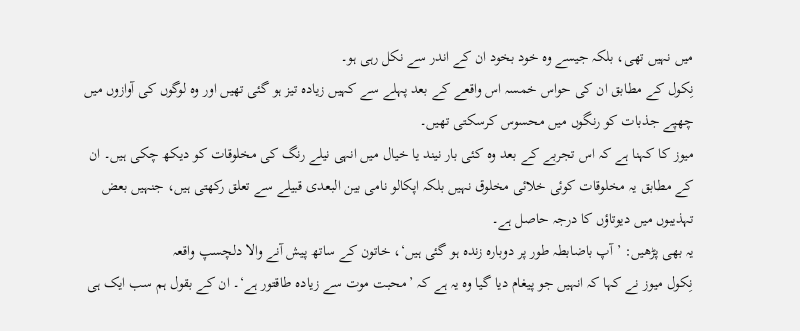میں نہیں تھی، بلکہ جیسے وہ خود بخود ان کے اندر سے نکل رہی ہو۔
نِکول کے مطابق ان کی حواس خمسہ اس واقعے کے بعد پہلے سے کہیں زیادہ تیز ہو گئی تھیں اور وہ لوگوں کی آوازوں میں چھپے جذبات کو رنگوں میں محسوس کرسکتی تھیں۔
میوز کا کہنا ہے کہ اس تجربے کے بعد وہ کئی بار نیند یا خیال میں انہی نیلے رنگ کی مخلوقات کو دیکھ چکی ہیں۔ ان کے مطابق یہ مخلوقات کوئی خلائی مخلوق نہیں بلکہ اپکالو نامی بین البعدی قبیلے سے تعلق رکھتی ہیں، جنہیں بعض تہذیبوں میں دیوتاؤں کا درجہ حاصل ہے۔
یہ بھی پڑھیں: ’آپ باضابطہ طور پر دوبارہ زندہ ہو گئی ہیں‘، خاتون کے ساتھ پیش آنے والا دلچسپ واقعہ
نِکول میوز نے کہا کہ انہیں جو پیغام دیا گیا وہ یہ ہے کہ ’محبت موت سے زیادہ طاقتور ہے‘۔ ان کے بقول ہم سب ایک ہی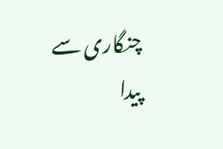چنگاری سے پیدا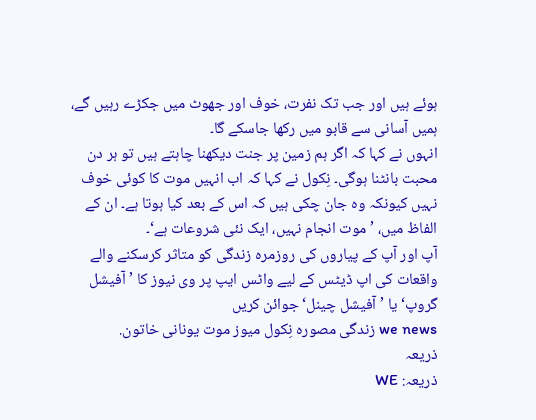ہوئے ہیں اور جب تک نفرت، خوف اور جھوٹ میں جکڑے رہیں گے، ہمیں آسانی سے قابو میں رکھا جاسکے گا۔
انہوں نے کہا کہ اگر ہم زمین پر جنت دیکھنا چاہتے ہیں تو ہر دن محبت بانٹنا ہوگی۔ نِکول نے کہا کہ اب انہیں موت کا کوئی خوف نہیں کیونکہ وہ جان چکی ہیں کہ اس کے بعد کیا ہوتا ہے۔ ان کے الفاظ میں، ’موت انجام نہیں، ایک نئی شروعات ہے‘۔
آپ اور آپ کے پیاروں کی روزمرہ زندگی کو متاثر کرسکنے والے واقعات کی اپ ڈیٹس کے لیے واٹس ایپ پر وی نیوز کا ’آفیشل گروپ‘ یا ’آفیشل چینل‘ جوائن کریں
we news زندگی مصورہ نِکول میوز موت یونانی خاتون.
ذریعہ
ذریعہ: WE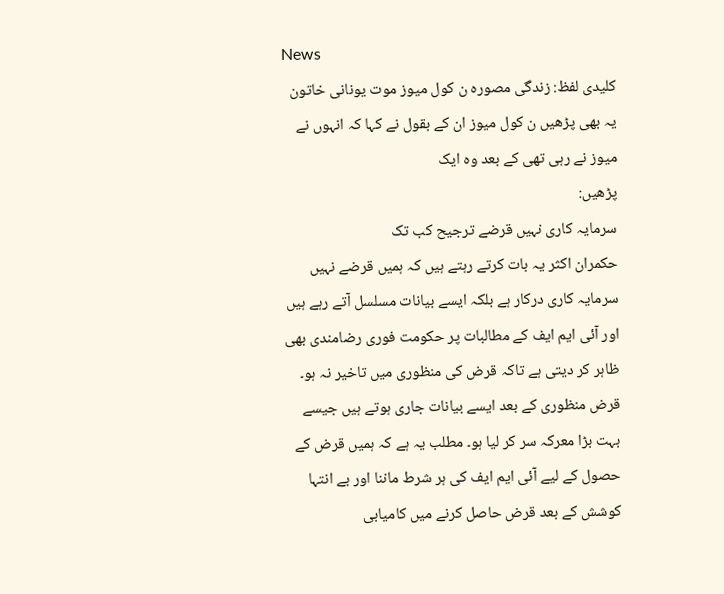News
کلیدی لفظ: زندگی مصورہ ن کول میوز موت یونانی خاتون یہ بھی پڑھیں ن کول میوز ان کے بقول نے کہا کہ انہوں نے میوز نے رہی تھی کے بعد وہ ایک
پڑھیں:
سرمایہ کاری نہیں قرضے ترجیح کب تک
حکمران اکثر یہ بات کرتے رہتے ہیں کہ ہمیں قرضے نہیں سرمایہ کاری درکار ہے بلکہ ایسے بیانات مسلسل آتے رہے ہیں اور آئی ایم ایف کے مطالبات پر حکومت فوری رضامندی بھی ظاہر کر دیتی ہے تاکہ قرض کی منظوری میں تاخیر نہ ہو۔ قرض منظوری کے بعد ایسے بیانات جاری ہوتے ہیں جیسے بہت بڑا معرکہ سر کر لیا ہو۔ مطلب یہ ہے کہ ہمیں قرض کے حصول کے لیے آئی ایم ایف کی ہر شرط ماننا اور بے انتہا کوشش کے بعد قرض حاصل کرنے میں کامیابی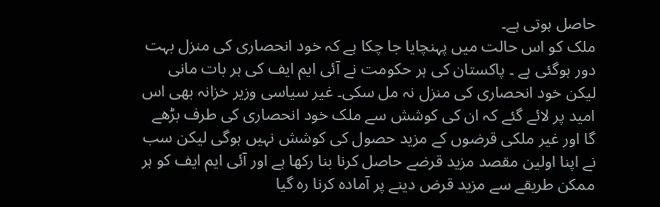حاصل ہوتی ہے۔
ملک کو اس حالت میں پہنچایا جا چکا ہے کہ خود انحصاری کی منزل بہت دور ہوگئی ہے ۔ پاکستان کی ہر حکومت نے آئی ایم ایف کی ہر بات مانی لیکن خود انحصاری کی منزل نہ مل سکی۔ غیر سیاسی وزیر خزانہ بھی اس امید پر لائے گئے کہ ان کی کوشش سے ملک خود انحصاری کی طرف بڑھے گا اور غیر ملکی قرضوں کے مزید حصول کی کوشش نہیں ہوگی لیکن سب نے اپنا اولین مقصد مزید قرضے حاصل کرنا بنا رکھا ہے اور آئی ایم ایف کو ہر ممکن طریقے سے مزید قرض دینے پر آمادہ کرنا رہ گیا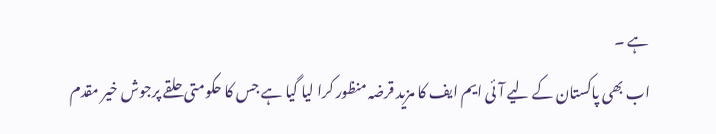ہے ۔
اب بھی پاکستان کے لیے آئی ایم ایف کا مزید قرضہ منظور کرا لیا گیا ہے جس کا حکومتی حلقے پرجوش خیر مقدم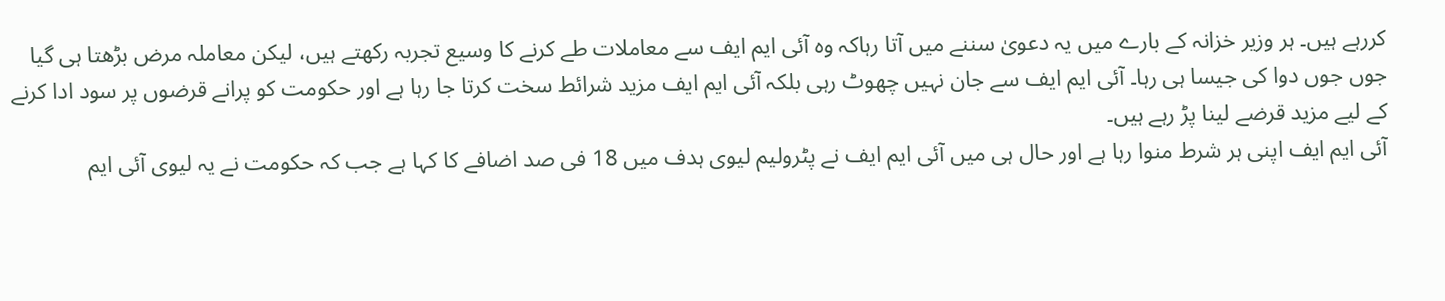کررہے ہیں۔ ہر وزیر خزانہ کے بارے میں یہ دعویٰ سننے میں آتا رہاکہ وہ آئی ایم ایف سے معاملات طے کرنے کا وسیع تجربہ رکھتے ہیں، لیکن معاملہ مرض بڑھتا ہی گیا جوں جوں دوا کی جیسا ہی رہا۔ آئی ایم ایف سے جان نہیں چھوٹ رہی بلکہ آئی ایم ایف مزید شرائط سخت کرتا جا رہا ہے اور حکومت کو پرانے قرضوں پر سود ادا کرنے کے لیے مزید قرضے لینا پڑ رہے ہیں۔
آئی ایم ایف اپنی ہر شرط منوا رہا ہے اور حال ہی میں آئی ایم ایف نے پٹرولیم لیوی ہدف میں 18 فی صد اضافے کا کہا ہے جب کہ حکومت نے یہ لیوی آئی ایم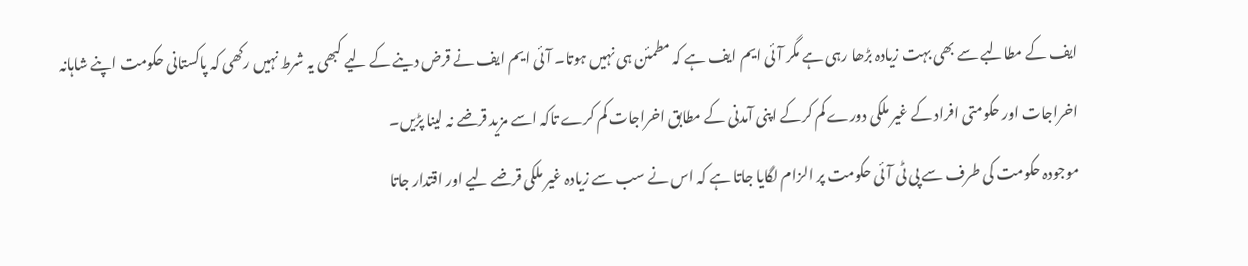ایف کے مطالبے سے بھی بہت زیادہ بڑھا رہی ہے مگر آئی ایم ایف ہے کہ مطمئن ہی نہیں ہوتا۔ آئی ایم ایف نے قرض دینے کے لیے کبھی یہ شرط نہیں رکھی کہ پاکستانی حکومت اپنے شاہانہ اخراجات اور حکومتی افراد کے غیر ملکی دورے کم کرکے اپنی آمدنی کے مطابق اخراجات کم کرے تاکہ اسے مزید قرضے نہ لینا پڑیں۔
موجودہ حکومت کی طرف سے پی ٹی آئی حکومت پر الزام لگایا جاتا ہے کہ اس نے سب سے زیادہ غیر ملکی قرضے لیے اور اقتدار جاتا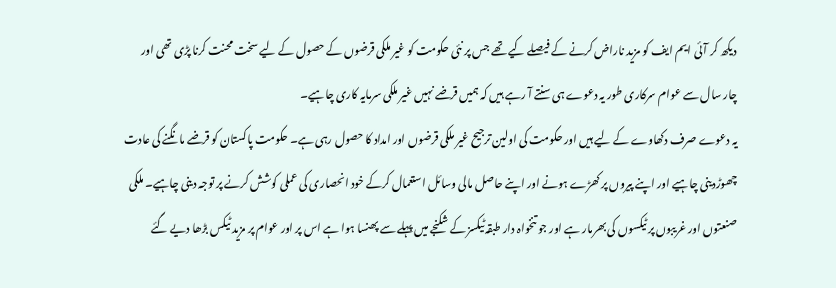دیکھ کر آئی ایم ایف کو مزید ناراض کرنے کے فیصلے کیے تھے جس پر نئی حکومت کو غیر ملکی قرضوں کے حصول کے لیے سخت محنت کرنا پڑی تھی اور چار سال سے عوام سرکاری طور یہ دعوے ہی سنتے آ رہے ہیں کہ ہمیں قرضے نہیں غیر ملکی سرمایہ کاری چاہیے۔
یہ دعوے صرف دکھاوے کے لیے ہیں اور حکومت کی اولین ترجیح غیر ملکی قرضوں اور امداد کا حصول رہی ہے۔ حکومت پاکستان کو قرضے مانگنے کی عادت چھوڑدینی چاہیے اور اپنے پیروں پر کھڑے ہونے اور اپنے حاصل مالی وسائل استعمال کرکے خود انحصاری کی عملی کوشش کرنے پر توجہ دینی چاہیے۔ ملکی صنعتوں اور غریبوں پر ٹیکسوں کی بھرمار ہے اور جو تنخواہ دار طبقہ ٹیکسز کے شکنجے میں پہلے سے پھنسا ہوا ہے اس پر اور عوام پر مزید ٹیکس بڑھا دیے گئے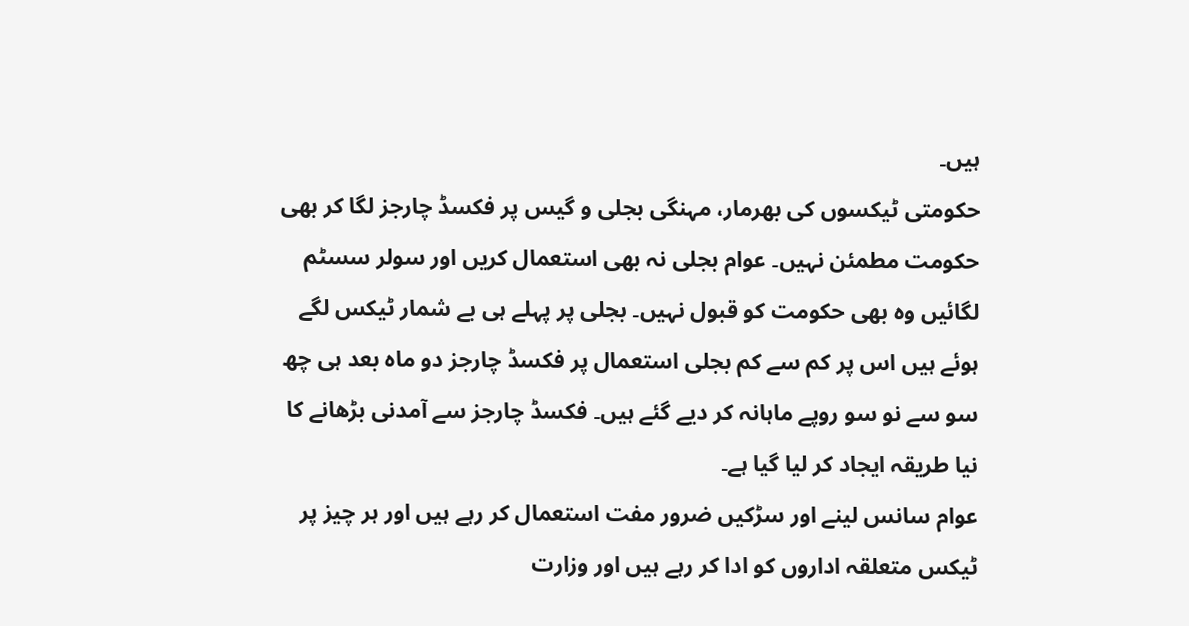ہیں۔
حکومتی ٹیکسوں کی بھرمار، مہنگی بجلی و گیس پر فکسڈ چارجز لگا کر بھی حکومت مطمئن نہیں۔ عوام بجلی نہ بھی استعمال کریں اور سولر سسٹم لگائیں وہ بھی حکومت کو قبول نہیں۔ بجلی پر پہلے ہی بے شمار ٹیکس لگے ہوئے ہیں اس پر کم سے کم بجلی استعمال پر فکسڈ چارجز دو ماہ بعد ہی چھ سو سے نو سو روپے ماہانہ کر دیے گئے ہیں۔ فکسڈ چارجز سے آمدنی بڑھانے کا نیا طریقہ ایجاد کر لیا گیا ہے۔
عوام سانس لینے اور سڑکیں ضرور مفت استعمال کر رہے ہیں اور ہر چیز پر ٹیکس متعلقہ اداروں کو ادا کر رہے ہیں اور وزارت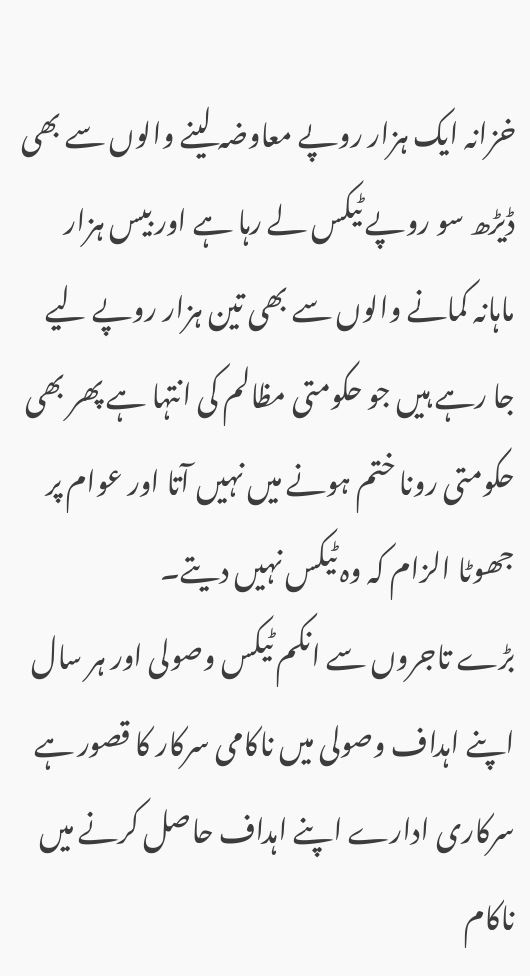خزانہ ایک ہزار روپے معاوضہ لینے والوں سے بھی ڈیڑھ سو روپے ٹیکس لے رہا ہے اور بیس ہزار ماہانہ کمانے والوں سے بھی تین ہزار روپے لیے جا رہے ہیں جو حکومتی مظالم کی انتہا ہے پھر بھی حکومتی رونا ختم ہونے میں نہیں آتا اور عوام پر جھوٹا الزام کہ وہ ٹیکس نہیں دیتے۔
بڑے تاجروں سے انکم ٹیکس وصولی اور ہر سال اپنے اہداف وصولی میں ناکامی سرکار کا قصور ہے سرکاری ادارے اپنے اہداف حاصل کرنے میں ناکام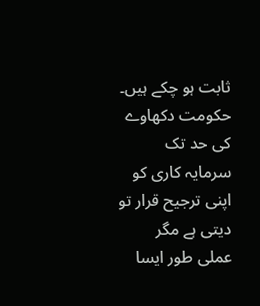ثابت ہو چکے ہیں۔ حکومت دکھاوے کی حد تک سرمایہ کاری کو اپنی ترجیح قرار تو دیتی ہے مگر عملی طور ایسا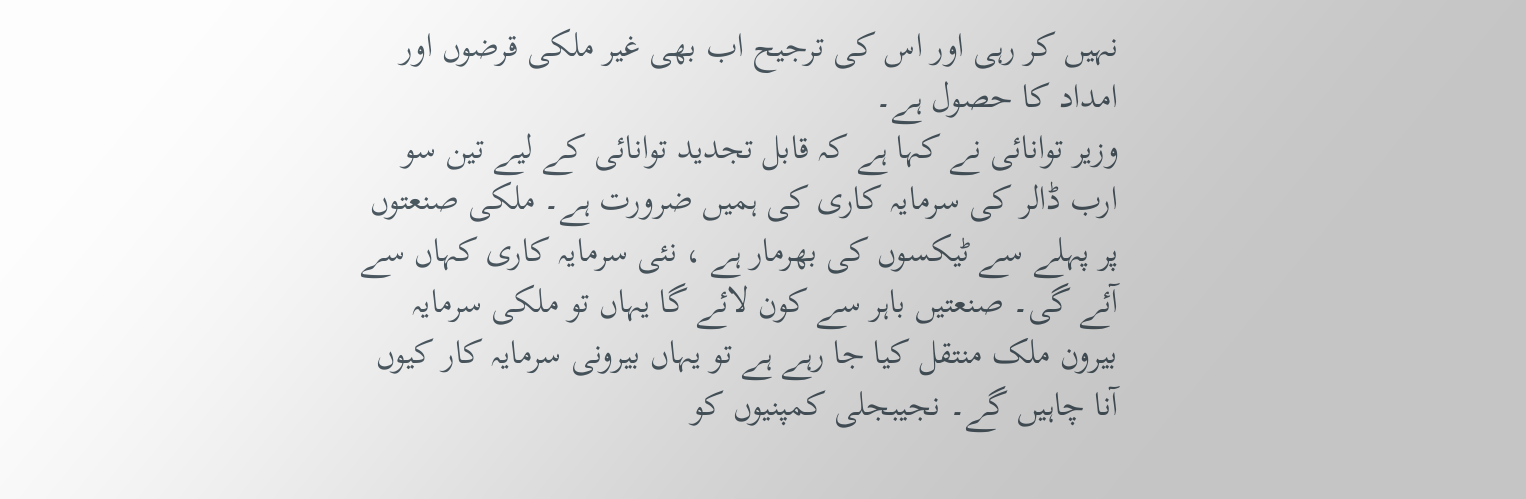نہیں کر رہی اور اس کی ترجیح اب بھی غیر ملکی قرضوں اور امداد کا حصول ہے۔
وزیر توانائی نے کہا ہے کہ قابل تجدید توانائی کے لیے تین سو ارب ڈالر کی سرمایہ کاری کی ہمیں ضرورت ہے۔ ملکی صنعتوں پر پہلے سے ٹیکسوں کی بھرمار ہے ، نئی سرمایہ کاری کہاں سے آئے گی۔ صنعتیں باہر سے کون لائے گا یہاں تو ملکی سرمایہ بیرون ملک منتقل کیا جا رہے ہے تو یہاں بیرونی سرمایہ کار کیوں آنا چاہیں گے۔ نجیبجلی کمپنیوں کو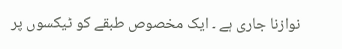نوازنا جاری ہے ۔ ایک مخصوص طبقے کو ٹیکسوں پر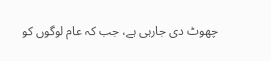چھوٹ دی جارہی ہے، جب کہ عام لوگوں کو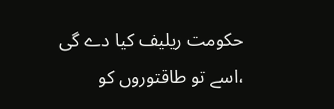حکومت ریلیف کیا دے گی ،اسے تو طاقتوروں کو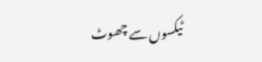ٹیکسوں سے چھوٹ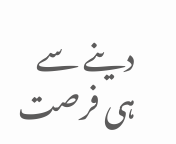دینے سے ہی فرصت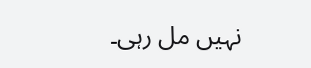نہیں مل رہی۔